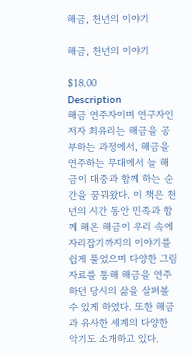해금, 천년의 이야기

해금, 천년의 이야기

$18.00
Description
해금 연주자이며 연구자인 저자 최유리는 해금을 공부하는 과정에서, 해금을 연주하는 무대에서 늘 해금이 대중과 함께 하는 순간을 꿈꿔왔다. 이 책은 천년의 시간 동안 민족과 함께 해온 해금이 우리 속에 자리잡기까지의 이야기를 쉽게 풀었으며 다양한 그림자료를 통해 해금을 연주하던 당시의 삶을 살펴볼 수 있게 하였다. 또한 해금과 유사한 세계의 다양한 악기도 소개하고 있다.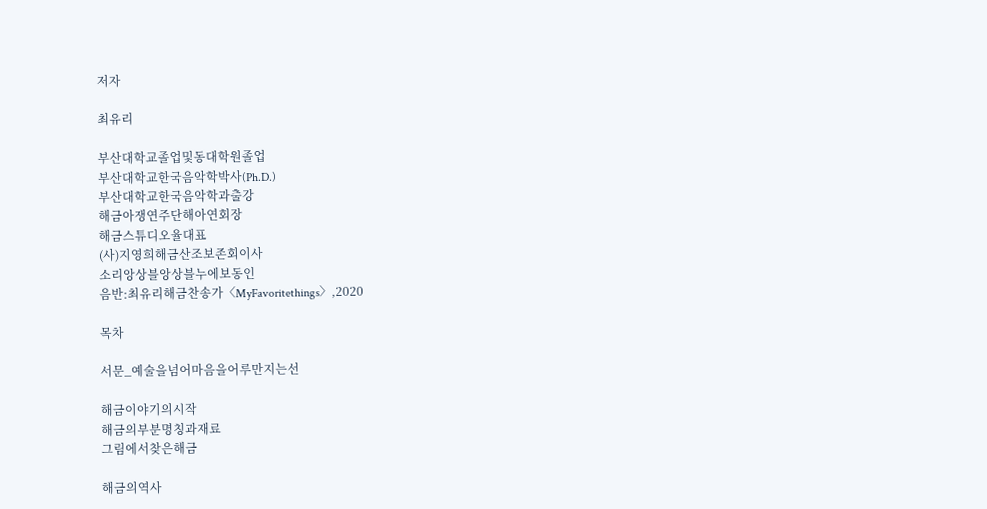저자

최유리

부산대학교졸업및동대학원졸업
부산대학교한국음악학박사(Ph.D.)
부산대학교한국음악학과출강
해금아쟁연주단해아연회장
해금스튜디오율대표
(사)지영희해금산조보존회이사
소리앙상블앙상블누에보동인
음반:최유리해금찬송가〈MyFavoritethings〉,2020

목차

서문_예술을넘어마음을어루만지는선

해금이야기의시작
해금의부분명칭과재료
그림에서찾은해금

해금의역사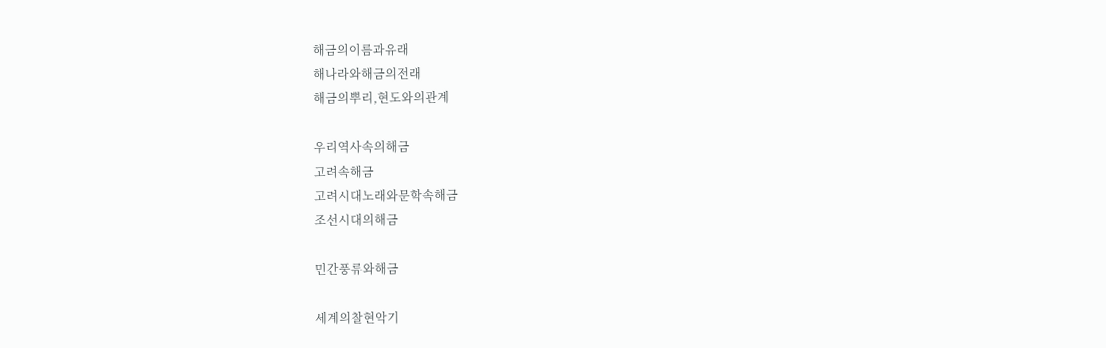해금의이름과유래
해나라와해금의전래
해금의뿌리,현도와의관계

우리역사속의해금
고려속해금
고려시대노래와문학속해금
조선시대의해금

민간풍류와해금

세계의찰현악기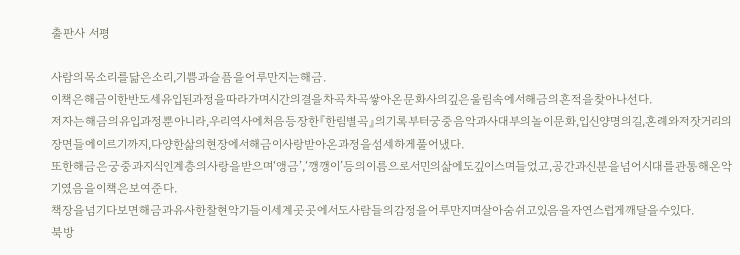출판사 서평

사람의목소리를닮은소리,기쁨과슬픔을어루만지는해금.
이책은해금이한반도세유입된과정을따라가며시간의결을차곡차곡쌓아온문화사의깊은울림속에서해금의흔적을찾아나선다.
저자는해금의유입과정뿐아니라,우리역사에처음등장한『한림별곡』의기록부터궁중음악과사대부의놀이문화,입신양명의길,혼례와저잣거리의장면들에이르기까지,다양한삶의현장에서해금이사랑받아온과정을섬세하게풀어냈다.
또한해금은궁중과지식인계층의사랑을받으며‘앵금’,‘깽깽이’등의이름으로서민의삶에도깊이스며들었고,공간과신분을넘어시대를관통해온악기였음을이책은보여준다.
책장을넘기다보면해금과유사한찰현악기들이세계곳곳에서도사람들의감정을어루만지며살아숨쉬고있음을자연스럽게깨달을수있다.
북방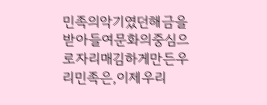민족의악기였던해금을받아들여문화의중심으로자리매김하게만든우리민족은,이제우리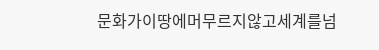문화가이땅에머무르지않고세계를넘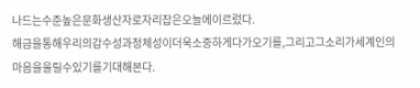나드는수준높은문화생산자로자리잡은오늘에이르렀다.
해금을통해우리의감수성과정체성이더욱소중하게다가오기를,그리고그소리가세계인의마음을울릴수있기를기대해본다.